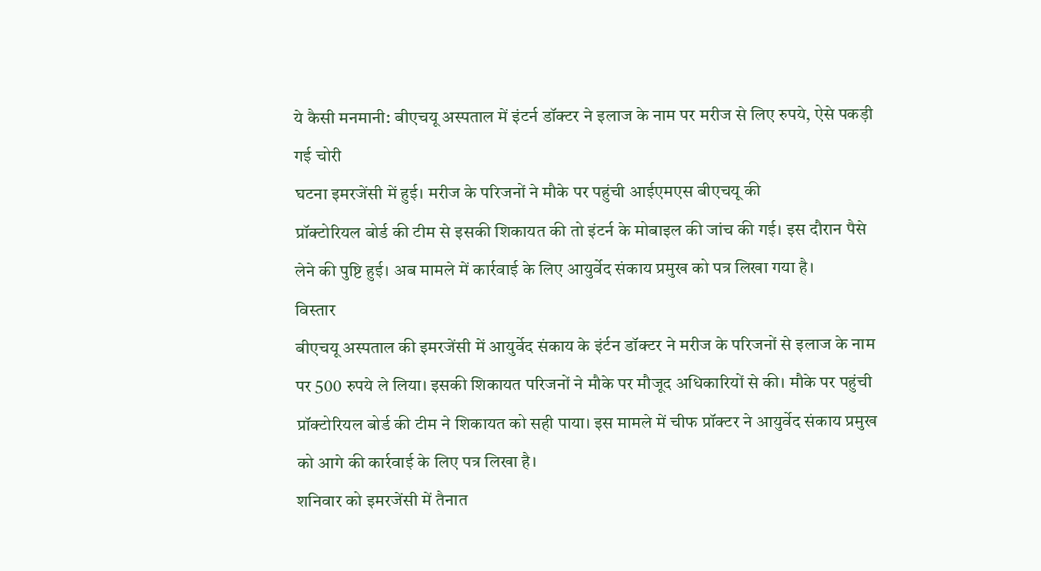ये कैसी मनमानी: बीएचयू अस्पताल में इंटर्न डॉक्टर ने इलाज के नाम पर मरीज से लिए रुपये, ऐसे पकड़ी गई चोरी
घटना इमरजेंसी में हुई। मरीज के परिजनों ने मौके पर पहुंची आईएमएस बीएचयू की
प्रॉक्टोरियल बोर्ड की टीम से इसकी शिकायत की तो इंटर्न के मोबाइल की जांच की गई। इस दौरान पैसे लेने की पुष्टि हुई। अब मामले में कार्रवाई के लिए आयुर्वेद संकाय प्रमुख को पत्र लिखा गया है।
विस्तार
बीएचयू अस्पताल की इमरजेंसी में आयुर्वेद संकाय के इंर्टन डॉक्टर ने मरीज के परिजनों से इलाज के नाम पर 500 रुपये ले लिया। इसकी शिकायत परिजनों ने मौके पर मौजूद अधिकारियों से की। मौके पर पहुंची प्रॉक्टोरियल बोर्ड की टीम ने शिकायत को सही पाया। इस मामले में चीफ प्रॉक्टर ने आयुर्वेद संकाय प्रमुख को आगे की कार्रवाई के लिए पत्र लिखा है।
शनिवार को इमरजेंसी में तैनात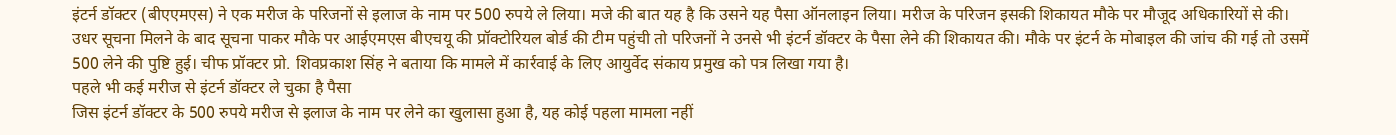इंटर्न डॉक्टर (बीएएमएस) ने एक मरीज के परिजनों से इलाज के नाम पर 500 रुपये ले लिया। मजे की बात यह है कि उसने यह पैसा ऑनलाइन लिया। मरीज के परिजन इसकी शिकायत मौके पर मौजूद अधिकारियों से की।
उधर सूचना मिलने के बाद सूचना पाकर मौके पर आईएमएस बीएचयू की प्रॉक्टोरियल बोर्ड की टीम पहुंची तो परिजनों ने उनसे भी इंटर्न डॉक्टर के पैसा लेने की शिकायत की। मौके पर इंटर्न के मोबाइल की जांच की गई तो उसमें 500 लेने की पुष्टि हुई। चीफ प्रॉक्टर प्रो. शिवप्रकाश सिंह ने बताया कि मामले में कार्रवाई के लिए आयुर्वेद संकाय प्रमुख को पत्र लिखा गया है।
पहले भी कई मरीज से इंटर्न डॉक्टर ले चुका है पैसा
जिस इंटर्न डॉक्टर के 500 रुपये मरीज से इलाज के नाम पर लेने का खुलासा हुआ है, यह कोई पहला मामला नहीं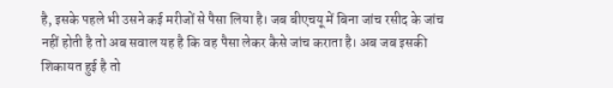है, इसके पहले भी उसने कई मरीजों से पैसा लिया है। जब बीएचयू में बिना जांच रसीद के जांच नहीं होती है तो अब सवाल यह है कि वह पैसा लेकर कैसे जांच कराता है। अब जब इसकी शिकायत हुई है तो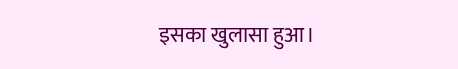इसका खुलासा हुआ।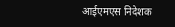आईएमएस निदेशक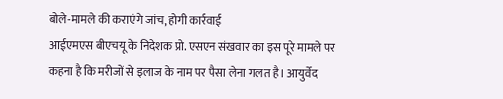बोले-मामले की कराएंगे जांच, होगी कार्रवाई
आईएमएस बीएचयू के निदेशक प्रो. एसएन संखवार का इस पूरे मामले पर कहना है कि मरीजों से इलाज के नाम पर पैसा लेना गलत है। आयुर्वेद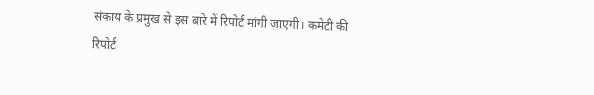संकाय के प्रमुख से इस बारे में रिपोर्ट मांगी जाएगी। कमेटी की रिपोर्ट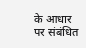के आधार पर संबंधित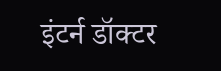इंटर्न डॉक्टर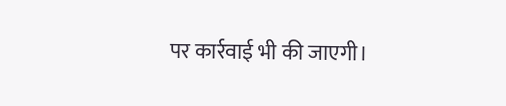पर कार्रवाई भी की जाएगी।